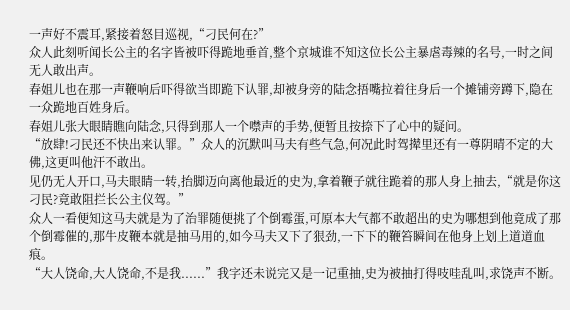一声好不震耳,紧接着怒目巡视,“刁民何在?”
众人此刻听闻长公主的名字皆被吓得跪地垂首,整个京城谁不知这位长公主暴虐毒辣的名号,一时之间无人敢出声。
春姐儿也在那一声鞭响后吓得欲当即跪下认罪,却被身旁的陆念捂嘴拉着往身后一个摊铺旁蹲下,隐在一众跪地百姓身后。
春姐儿张大眼睛瞧向陆念,只得到那人一个噤声的手势,便暂且按捺下了心中的疑问。
“放肆!刁民还不快出来认罪。”众人的沉默叫马夫有些气急,何况此时驾撵里还有一尊阴晴不定的大佛,这更叫他汗不敢出。
见仍无人开口,马夫眼睛一转,抬脚迈向离他最近的史为,拿着鞭子就往跪着的那人身上抽去,“就是你这刁民?竟敢阻拦长公主仪驾。”
众人一看便知这马夫就是为了治罪随便挑了个倒霉蛋,可原本大气都不敢超出的史为哪想到他竟成了那个倒霉催的,那牛皮鞭本就是抽马用的,如今马夫又下了狠劲,一下下的鞭笞瞬间在他身上划上道道血痕。
“大人饶命,大人饶命,不是我......”我字还未说完又是一记重抽,史为被抽打得吱哇乱叫,求饶声不断。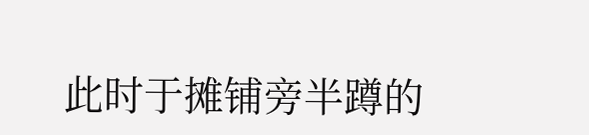此时于摊铺旁半蹲的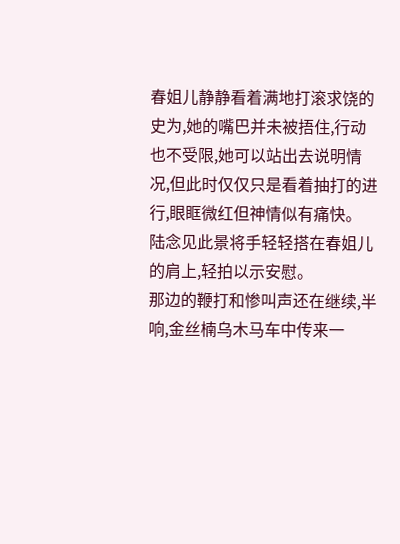春姐儿静静看着满地打滚求饶的史为,她的嘴巴并未被捂住,行动也不受限,她可以站出去说明情况,但此时仅仅只是看着抽打的进行,眼眶微红但神情似有痛快。
陆念见此景将手轻轻搭在春姐儿的肩上,轻拍以示安慰。
那边的鞭打和惨叫声还在继续,半响,金丝楠乌木马车中传来一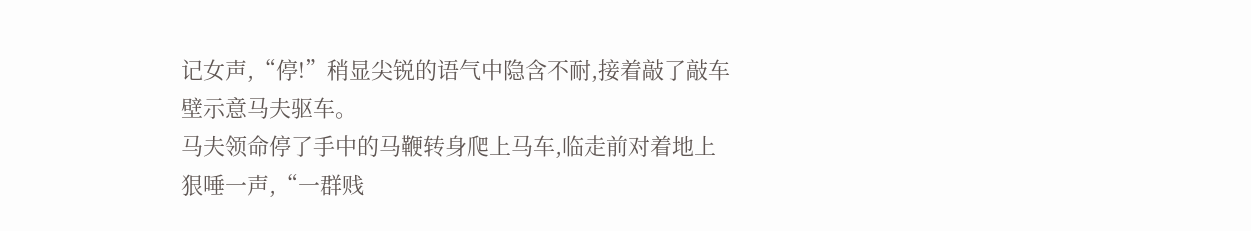记女声,“停!”稍显尖锐的语气中隐含不耐,接着敲了敲车壁示意马夫驱车。
马夫领命停了手中的马鞭转身爬上马车,临走前对着地上狠唾一声,“一群贱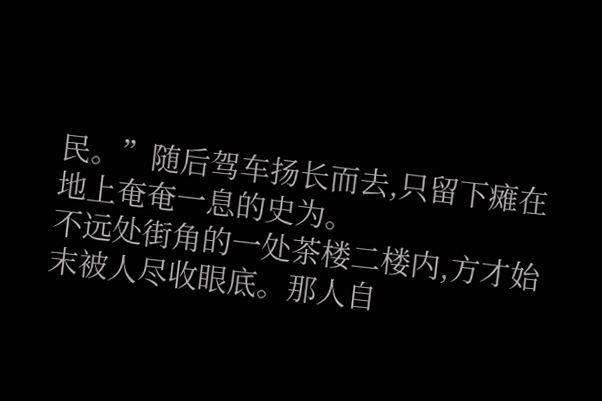民。”随后驾车扬长而去,只留下瘫在地上奄奄一息的史为。
不远处街角的一处茶楼二楼内,方才始末被人尽收眼底。那人自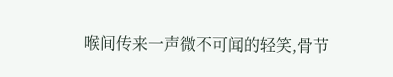喉间传来一声微不可闻的轻笑,骨节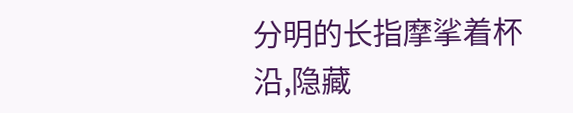分明的长指摩挲着杯沿,隐藏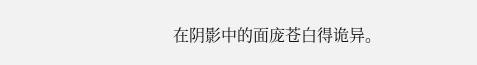在阴影中的面庞苍白得诡异。